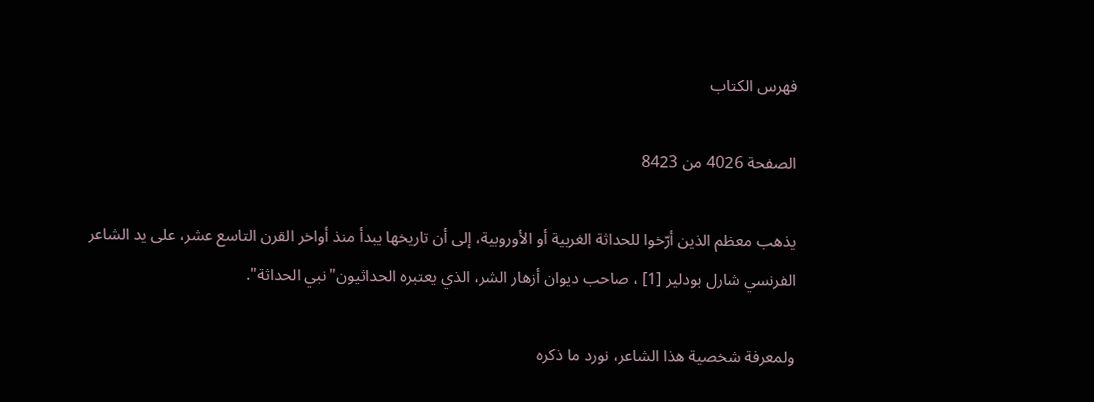فهرس الكتاب

الصفحة 4026 من 8423

يذهب معظم الذين أرّخوا للحداثة الغربية أو الأوروبية، إلى أن تاريخها يبدأ منذ أواخر القرن التاسع عشر، على يد الشاعر الفرنسي شارل بودلير [1] ، صاحب ديوان أزهار الشر، الذي يعتبره الحداثيون"نبي الحداثة".

ولمعرفة شخصية هذا الشاعر، نورد ما ذكره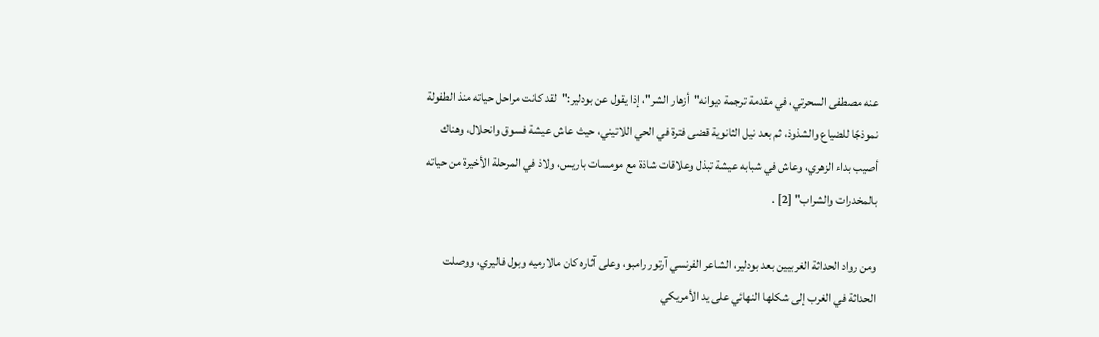عنه مصطفى السحرتي، في مقدمة ترجمة ديوانه"أزهار الشر"، إذا يقول عن بودلير:"لقد كانت مراحل حياته منذ الطفولة نموذجًا للضياع والشذوذ، ثم بعد نيل الثانوية قضى فترة في الحي اللاتيني، حيث عاش عيشة فسوق وانحلال، وهناك أصيب بداء الزهري، وعاش في شبابه عيشة تبذل وعلاقات شاذة مع مومسات باريس، ولاذ في المرحلة الأخيرة من حياته بالمخدرات والشراب" [2] .

ومن رواد الحداثة الغربيين بعد بودلير، الشاعر الفرنسي آرتور رامبو، وعلى آثاره كان مالارميه وبول فاليري، ووصلت الحداثة في الغرب إلى شكلها النهائي على يد الأمريكي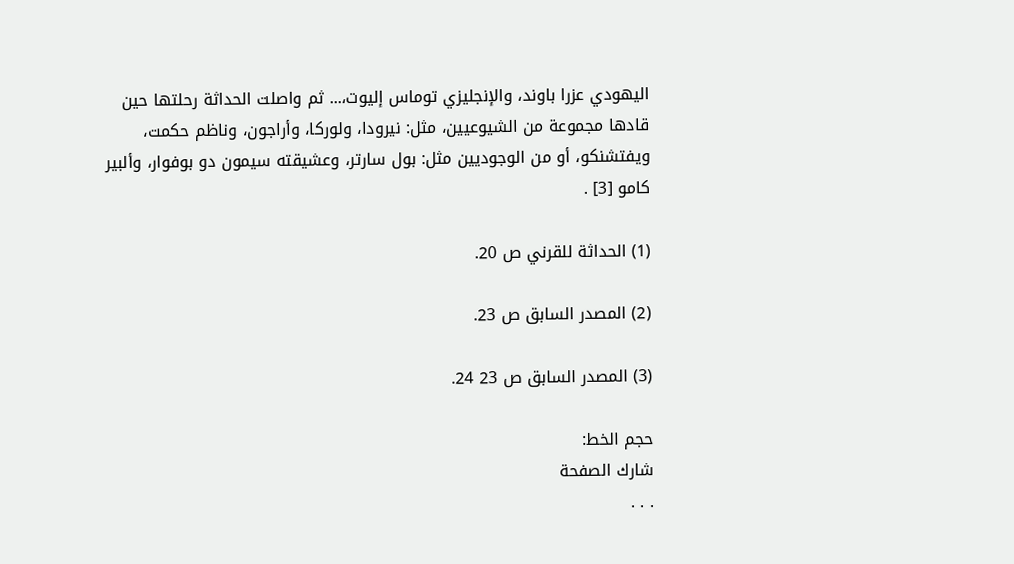اليهودي عزرا باوند، والإنجليزي توماس إليوت،... ثم واصلت الحداثة رحلتها حين قادها مجموعة من الشيوعيين، مثل: نيرودا، ولوركا، وأراجون، وناظم حكمت، ويفتشنكو، أو من الوجوديين مثل: بول سارتر، وعشيقته سيمون دو بوفوار، وألبير كامو [3] .

(1) الحداثة للقرني ص 20.

(2) المصدر السابق ص 23.

(3) المصدر السابق ص 23 24.

حجم الخط:
شارك الصفحة
. . .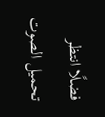فضلًا انتظر تحميل الصوت